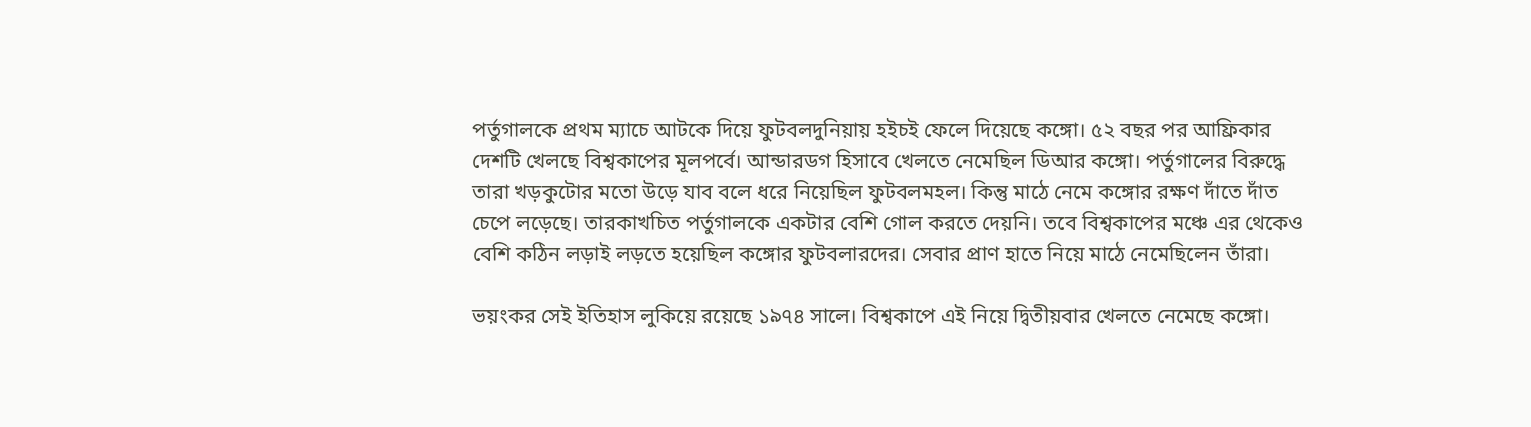পর্তুগালকে প্রথম ম্যাচে আটকে দিয়ে ফুটবলদুনিয়ায় হইচই ফেলে দিয়েছে কঙ্গো। ৫২ বছর পর আফ্রিকার দেশটি খেলছে বিশ্বকাপের মূলপর্বে। আন্ডারডগ হিসাবে খেলতে নেমেছিল ডিআর কঙ্গো। পর্তুগালের বিরুদ্ধে তারা খড়কুটোর মতো উড়ে যাব বলে ধরে নিয়েছিল ফুটবলমহল। কিন্তু মাঠে নেমে কঙ্গোর রক্ষণ দাঁতে দাঁত চেপে লড়েছে। তারকাখচিত পর্তুগালকে একটার বেশি গোল করতে দেয়নি। তবে বিশ্বকাপের মঞ্চে এর থেকেও বেশি কঠিন লড়াই লড়তে হয়েছিল কঙ্গোর ফুটবলারদের। সেবার প্রাণ হাতে নিয়ে মাঠে নেমেছিলেন তাঁরা।

ভয়ংকর সেই ইতিহাস লুকিয়ে রয়েছে ১৯৭৪ সালে। বিশ্বকাপে এই নিয়ে দ্বিতীয়বার খেলতে নেমেছে কঙ্গো।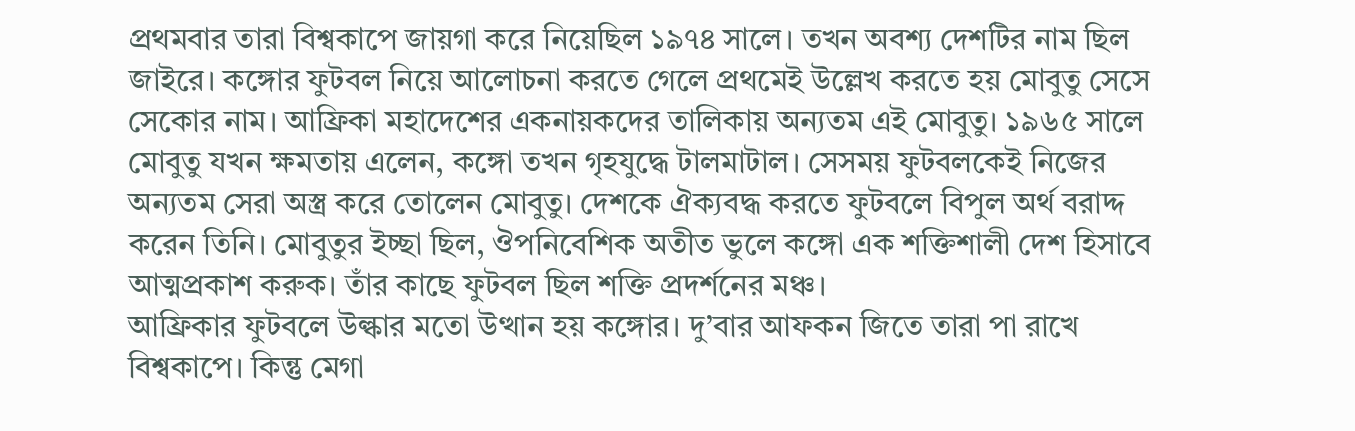প্রথমবার তারা বিশ্বকাপে জায়গা করে নিয়েছিল ১৯৭৪ সালে। তখন অবশ্য দেশটির নাম ছিল জাইরে। কঙ্গোর ফুটবল নিয়ে আলোচনা করতে গেলে প্রথমেই উল্লেখ করতে হয় মোবুতু সেসে সেকোর নাম। আফ্রিকা মহাদেশের একনায়কদের তালিকায় অন্যতম এই মোবুতু। ১৯৬৫ সালে মোবুতু যখন ক্ষমতায় এলেন, কঙ্গো তখন গৃহযুদ্ধে টালমাটাল। সেসময় ফুটবলকেই নিজের অন্যতম সেরা অস্ত্র করে তোলেন মোবুতু। দেশকে ঐক্যবদ্ধ করতে ফুটবলে বিপুল অর্থ বরাদ্দ করেন তিনি। মোবুতুর ইচ্ছা ছিল, ঔপনিবেশিক অতীত ভুলে কঙ্গো এক শক্তিশালী দেশ হিসাবে আত্মপ্রকাশ করুক। তাঁর কাছে ফুটবল ছিল শক্তি প্রদর্শনের মঞ্চ।
আফ্রিকার ফুটবলে উল্কার মতো উত্থান হয় কঙ্গোর। দু’বার আফকন জিতে তারা পা রাখে বিশ্বকাপে। কিন্তু মেগা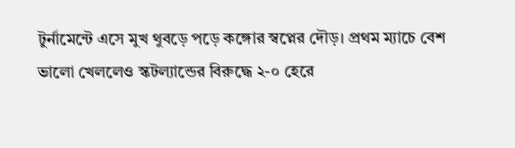টুর্নামেন্টে এসে মুখ থুবড়ে পড়ে কঙ্গোর স্বপ্নের দৌড়। প্রথম ম্যাচে বেশ ভালো খেললেও স্কটল্যান্ডের বিরুদ্ধে ২-০ হেরে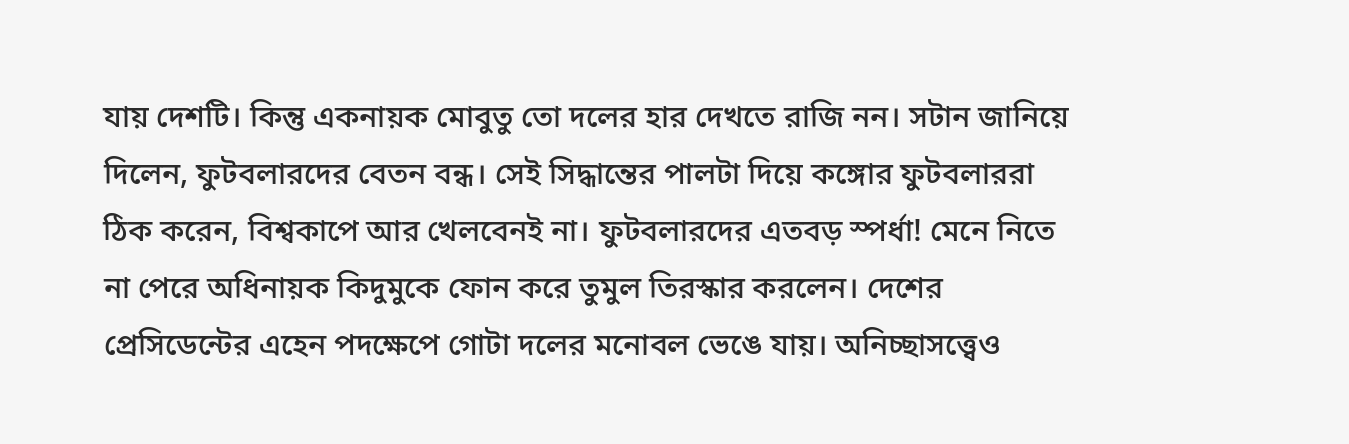যায় দেশটি। কিন্তু একনায়ক মোবুতু তো দলের হার দেখতে রাজি নন। সটান জানিয়ে দিলেন, ফুটবলারদের বেতন বন্ধ। সেই সিদ্ধান্তের পালটা দিয়ে কঙ্গোর ফুটবলাররা ঠিক করেন, বিশ্বকাপে আর খেলবেনই না। ফুটবলারদের এতবড় স্পর্ধা! মেনে নিতে না পেরে অধিনায়ক কিদুমুকে ফোন করে তুমুল তিরস্কার করলেন। দেশের প্রেসিডেন্টের এহেন পদক্ষেপে গোটা দলের মনোবল ভেঙে যায়। অনিচ্ছাসত্ত্বেও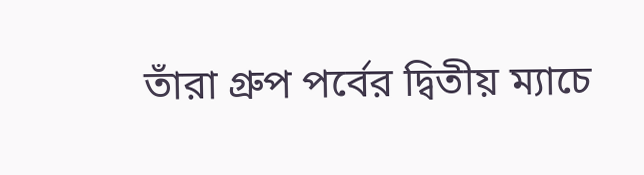তাঁরা গ্রুপ পর্বের দ্বিতীয় ম্যাচে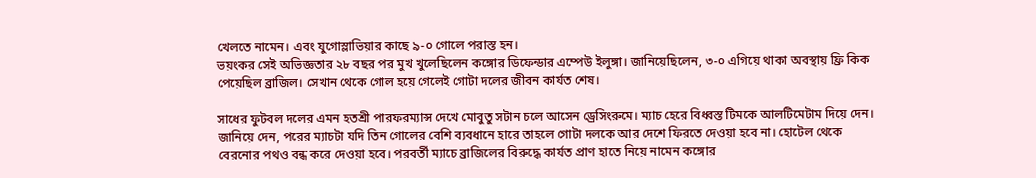খেলতে নামেন। এবং যুগোস্লাভিয়ার কাছে ৯-০ গোলে পরাস্ত হন।
ভয়ংকর সেই অভিজ্ঞতার ২৮ বছর পর মুখ খুলেছিলেন কঙ্গোর ডিফেন্ডার এম্পেউ ইলুঙ্গা। জানিয়েছিলেন, ৩-০ এগিয়ে থাকা অবস্থায় ফ্রি কিক পেয়েছিল ব্রাজিল। সেখান থেকে গোল হয়ে গেলেই গোটা দলের জীবন কার্যত শেষ।

সাধের ফুটবল দলের এমন হতশ্রী পারফরম্যান্স দেখে মোবুতু সটান চলে আসেন ড্রেসিংরুমে। ম্যাচ হেরে বিধ্বস্ত টিমকে আলটিমেটাম দিয়ে দেন। জানিয়ে দেন, পরের ম্যাচটা যদি তিন গোলের বেশি ব্যবধানে হারে তাহলে গোটা দলকে আর দেশে ফিরতে দেওয়া হবে না। হোটেল থেকে বেরনোর পথও বন্ধ করে দেওয়া হবে। পরবর্তী ম্যাচে ব্রাজিলের বিরুদ্ধে কার্যত প্রাণ হাতে নিয়ে নামেন কঙ্গোর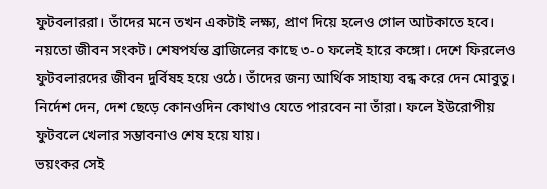ফুটবলাররা। তাঁদের মনে তখন একটাই লক্ষ্য, প্রাণ দিয়ে হলেও গোল আটকাতে হবে। নয়তো জীবন সংকট। শেষপর্যন্ত ব্রাজিলের কাছে ৩-০ ফলেই হারে কঙ্গো। দেশে ফিরলেও ফুটবলারদের জীবন দুর্বিষহ হয়ে ওঠে। তাঁদের জন্য আর্থিক সাহায্য বন্ধ করে দেন মোবুতু। নির্দেশ দেন, দেশ ছেড়ে কোনওদিন কোথাও যেতে পারবেন না তাঁরা। ফলে ইউরোপীয় ফুটবলে খেলার সম্ভাবনাও শেষ হয়ে যায়।
ভয়ংকর সেই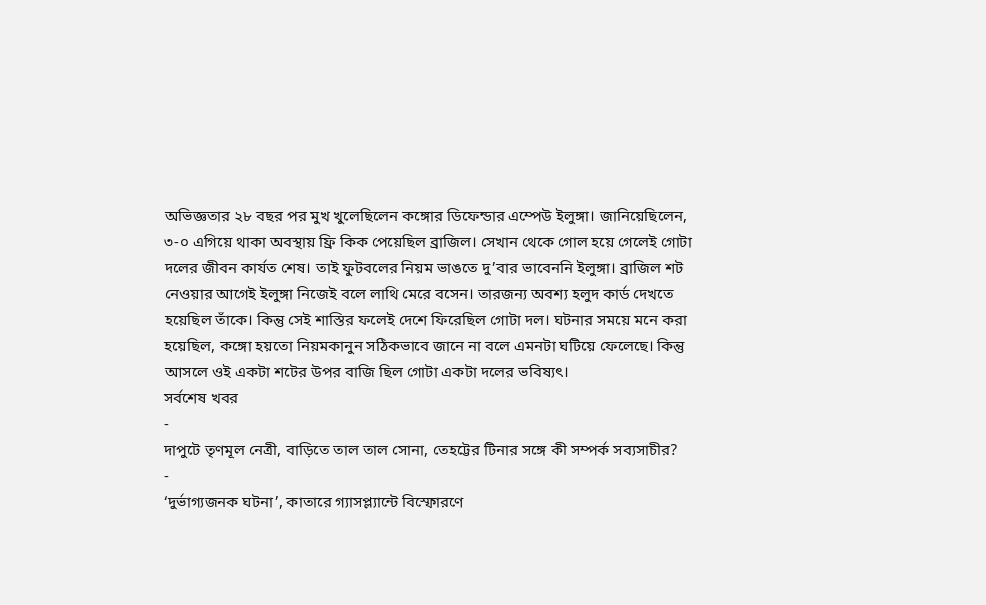অভিজ্ঞতার ২৮ বছর পর মুখ খুলেছিলেন কঙ্গোর ডিফেন্ডার এম্পেউ ইলুঙ্গা। জানিয়েছিলেন, ৩-০ এগিয়ে থাকা অবস্থায় ফ্রি কিক পেয়েছিল ব্রাজিল। সেখান থেকে গোল হয়ে গেলেই গোটা দলের জীবন কার্যত শেষ। তাই ফুটবলের নিয়ম ভাঙতে দু’বার ভাবেননি ইলুঙ্গা। ব্রাজিল শট নেওয়ার আগেই ইলুঙ্গা নিজেই বলে লাথি মেরে বসেন। তারজন্য অবশ্য হলুদ কার্ড দেখতে হয়েছিল তাঁকে। কিন্তু সেই শাস্তির ফলেই দেশে ফিরেছিল গোটা দল। ঘটনার সময়ে মনে করা হয়েছিল, কঙ্গো হয়তো নিয়মকানুন সঠিকভাবে জানে না বলে এমনটা ঘটিয়ে ফেলেছে। কিন্তু আসলে ওই একটা শটের উপর বাজি ছিল গোটা একটা দলের ভবিষ্যৎ।
সর্বশেষ খবর
-
দাপুটে তৃণমূল নেত্রী, বাড়িতে তাল তাল সোনা, তেহট্টের টিনার সঙ্গে কী সম্পর্ক সব্যসাচীর?
-
‘দুর্ভাগ্যজনক ঘটনা’, কাতারে গ্যাসপ্ল্যান্টে বিস্ফোরণে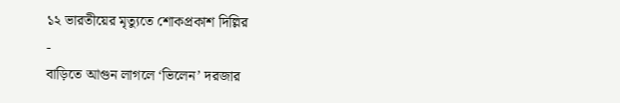১২ ভারতীয়ের মৃত্যুতে শোকপ্রকাশ দিল্লির
-
বাড়িতে আগুন লাগলে ‘ভিলেন’ দরজার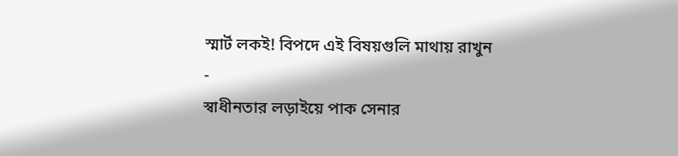স্মার্ট লকই! বিপদে এই বিষয়গুলি মাথায় রাখুন
-
স্বাধীনতার লড়াইয়ে পাক সেনার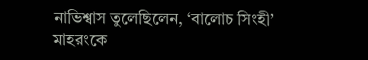নাভিশ্বাস তুলেছিলেন, ‘বালোচ সিংহী’ মাহরংকে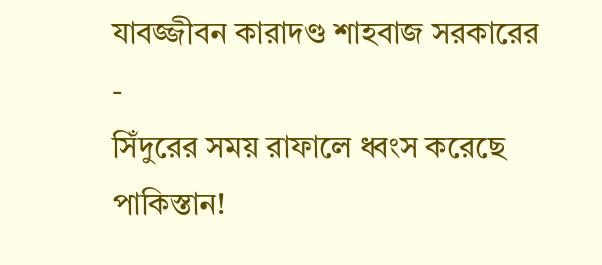যাবজ্জীবন কারাদণ্ড শাহবাজ সরকারের
-
সিঁদুরের সময় রাফালে ধ্বংস করেছে পাকিস্তান!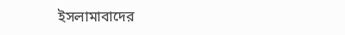ইসলামাবাদের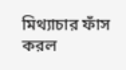মিথ্যাচার ফাঁস করল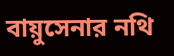বায়ুসেনার নথি